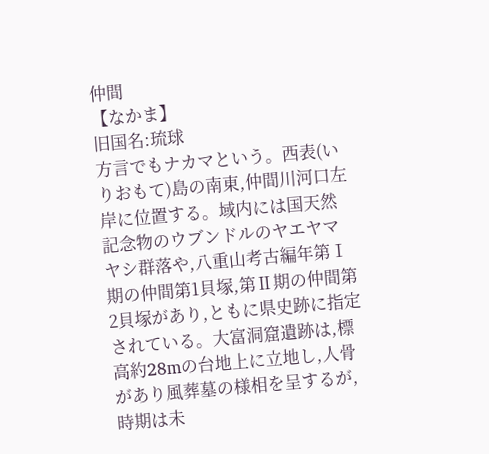仲間
【なかま】
旧国名:琉球
方言でもナカマという。西表(いりおもて)島の南東,仲間川河口左岸に位置する。域内には国天然記念物のウブンドルのヤエヤマヤシ群落や,八重山考古編年第Ⅰ期の仲間第1貝塚,第Ⅱ期の仲間第2貝塚があり,ともに県史跡に指定されている。大富洞窟遺跡は,標高約28mの台地上に立地し,人骨があり風葬墓の様相を呈するが,時期は未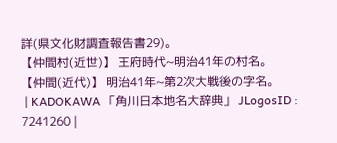詳(県文化財調査報告書29)。
【仲間村(近世)】 王府時代~明治41年の村名。
【仲間(近代)】 明治41年~第2次大戦後の字名。
 | KADOKAWA 「角川日本地名大辞典」 JLogosID : 7241260 |